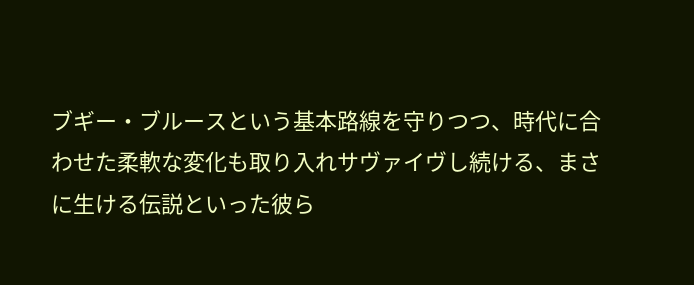ブギー・ブルースという基本路線を守りつつ、時代に合わせた柔軟な変化も取り入れサヴァイヴし続ける、まさに生ける伝説といった彼ら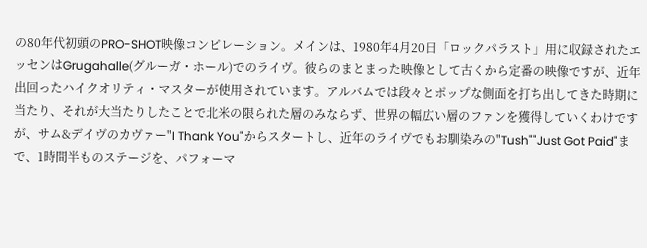の80年代初頭のPRO-SHOT映像コンピレーション。メインは、1980年4月20日「ロックパラスト」用に収録されたエッセンはGrugahalle(グルーガ・ホール)でのライヴ。彼らのまとまった映像として古くから定番の映像ですが、近年出回ったハイクオリティ・マスターが使用されています。アルバムでは段々とポップな側面を打ち出してきた時期に当たり、それが大当たりしたことで北米の限られた層のみならず、世界の幅広い層のファンを獲得していくわけですが、サム&デイヴのカヴァー"I Thank You"からスタートし、近年のライヴでもお馴染みの"Tush""Just Got Paid"まで、1時間半ものステージを、パフォーマ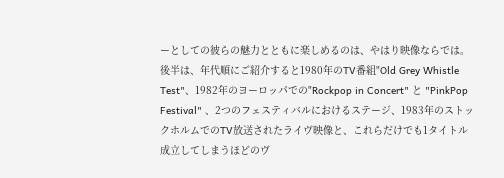ーとしての彼らの魅力とともに楽しめるのは、やはり映像ならでは。後半は、年代順にご紹介すると1980年のTV番組"Old Grey Whistle Test"、1982年のヨーロッパでの"Rockpop in Concert" と "PinkPop Festival" 、2つのフェスティバルにおけるステージ、1983年のストックホルムでのTV放送されたライヴ映像と、これらだけでも1タイトル成立してしまうほどのヴ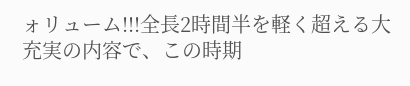ォリューム!!!全長2時間半を軽く超える大充実の内容で、この時期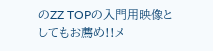のZZ TOPの入門用映像としてもお薦め!!メ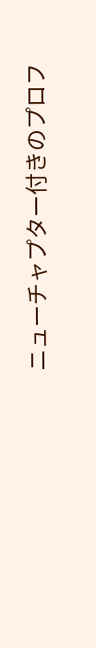ニューチャプター付きのプロフ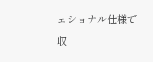ェショナル仕様で収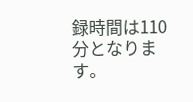録時間は110分となります。